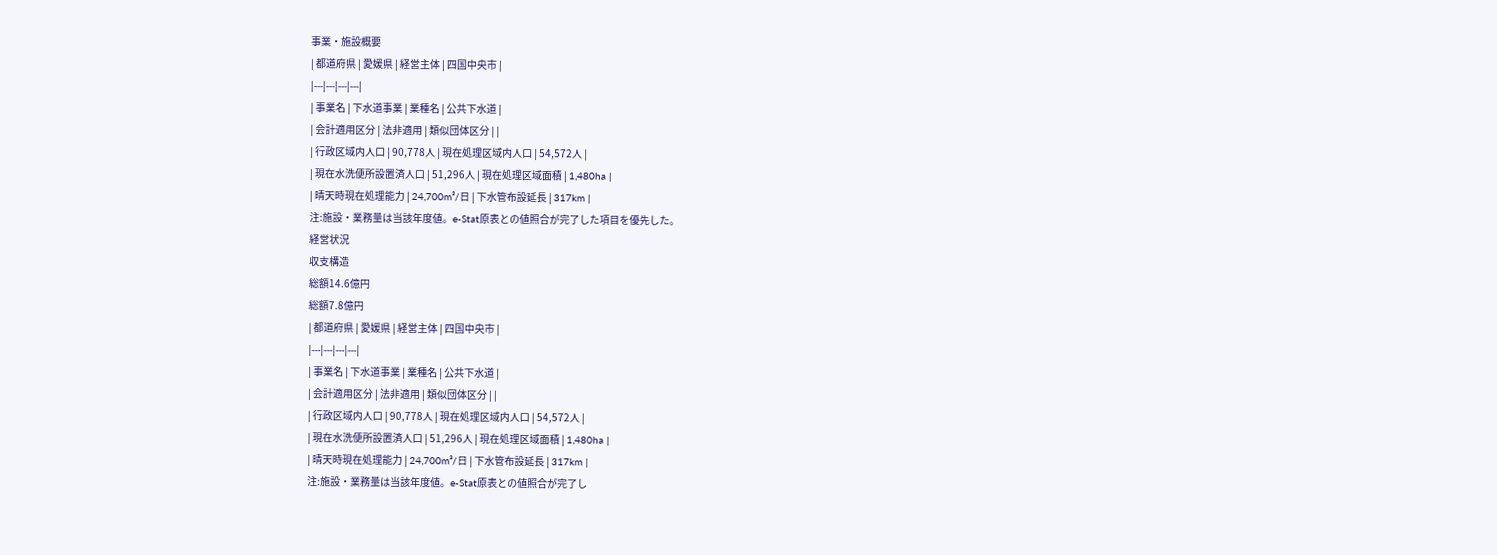事業・施設概要
| 都道府県 | 愛媛県 | 経営主体 | 四国中央市 |
|---|---|---|---|
| 事業名 | 下水道事業 | 業種名 | 公共下水道 |
| 会計適用区分 | 法非適用 | 類似団体区分 | |
| 行政区域内人口 | 90,778人 | 現在処理区域内人口 | 54,572人 |
| 現在水洗便所設置済人口 | 51,296人 | 現在処理区域面積 | 1,480ha |
| 晴天時現在処理能力 | 24,700m³/日 | 下水管布設延長 | 317km |
注:施設・業務量は当該年度値。e-Stat原表との値照合が完了した項目を優先した。
経営状況
収支構造
総額14.6億円
総額7.8億円
| 都道府県 | 愛媛県 | 経営主体 | 四国中央市 |
|---|---|---|---|
| 事業名 | 下水道事業 | 業種名 | 公共下水道 |
| 会計適用区分 | 法非適用 | 類似団体区分 | |
| 行政区域内人口 | 90,778人 | 現在処理区域内人口 | 54,572人 |
| 現在水洗便所設置済人口 | 51,296人 | 現在処理区域面積 | 1,480ha |
| 晴天時現在処理能力 | 24,700m³/日 | 下水管布設延長 | 317km |
注:施設・業務量は当該年度値。e-Stat原表との値照合が完了し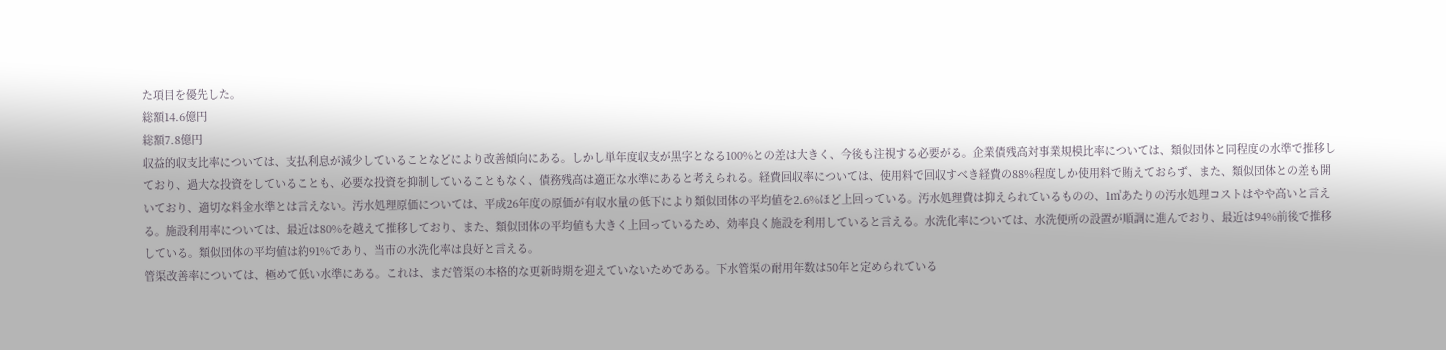た項目を優先した。
総額14.6億円
総額7.8億円
収益的収支比率については、支払利息が減少していることなどにより改善傾向にある。しかし単年度収支が黒字となる100%との差は大きく、今後も注視する必要がる。企業債残高対事業規模比率については、類似団体と同程度の水準で推移しており、過大な投資をしていることも、必要な投資を抑制していることもなく、債務残高は適正な水準にあると考えられる。経費回収率については、使用料で回収すべき経費の88%程度しか使用料で賄えておらず、また、類似団体との差も開いており、適切な料金水準とは言えない。汚水処理原価については、平成26年度の原価が有収水量の低下により類似団体の平均値を2.6%ほど上回っている。汚水処理費は抑えられているものの、1㎥あたりの汚水処理コストはやや高いと言える。施設利用率については、最近は80%を越えて推移しており、また、類似団体の平均値も大きく上回っているため、効率良く施設を利用していると言える。水洗化率については、水洗便所の設置が順調に進んでおり、最近は94%前後で推移している。類似団体の平均値は約91%であり、当市の水洗化率は良好と言える。
管渠改善率については、極めて低い水準にある。これは、まだ管渠の本格的な更新時期を迎えていないためである。下水管渠の耐用年数は50年と定められている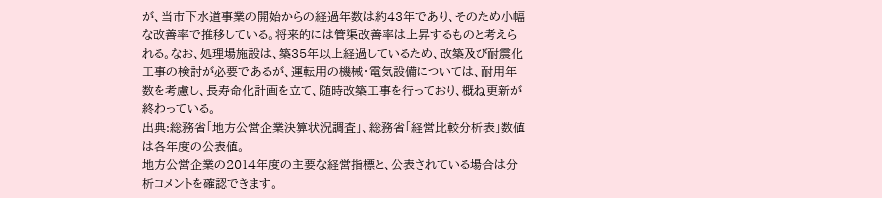が、当市下水道事業の開始からの経過年数は約43年であり、そのため小幅な改善率で推移している。将来的には管渠改善率は上昇するものと考えられる。なお、処理場施設は、築35年以上経過しているため、改築及び耐震化工事の検討が必要であるが、運転用の機械・電気設備については、耐用年数を考慮し、長寿命化計画を立て、随時改築工事を行っており、概ね更新が終わっている。
出典:総務省「地方公営企業決算状況調査」、総務省「経営比較分析表」数値は各年度の公表値。
地方公営企業の2014年度の主要な経営指標と、公表されている場合は分析コメントを確認できます。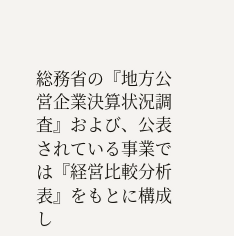総務省の『地方公営企業決算状況調査』および、公表されている事業では『経営比較分析表』をもとに構成し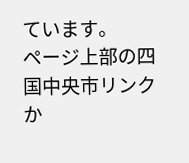ています。
ページ上部の四国中央市リンクか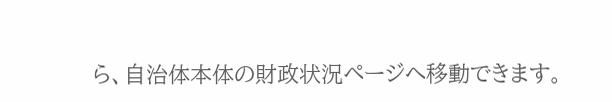ら、自治体本体の財政状況ページへ移動できます。